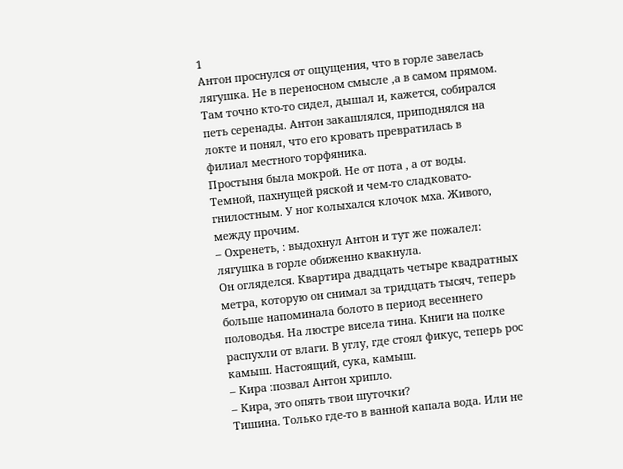1
Антон проснулся от ощущения, что в горле завелась лягушка. Не в переносном смысле ,а в самом прямом. Там точно кто-то сидел, дышал и, кажется, собирался петь серенады. Антон закашлялся, приподнялся на локте и понял, что его кровать превратилась в филиал местного торфяника.
Простыня была мокрой. Не от пота , а от воды. Темной, пахнущей ряской и чем-то сладковато-гнилостным. У ног колыхался клочок мха. Живого, между прочим.
– Охренеть, : выдохнул Антон и тут же пожалел: лягушка в горле обиженно квакнула.
Он огляделся. Квартира двадцать четыре квадратных метра, которую он снимал за тридцать тысяч, теперь больше напоминала болото в период весеннего половодья. На люстре висела тина. Книги на полке распухли от влаги. В углу, где стоял фикус, теперь рос камыш. Настоящий, сука, камыш.
– Кира :позвал Антон хрипло.
– Кира, это опять твои шуточки?
Тишина. Только где-то в ванной капала вода. Или не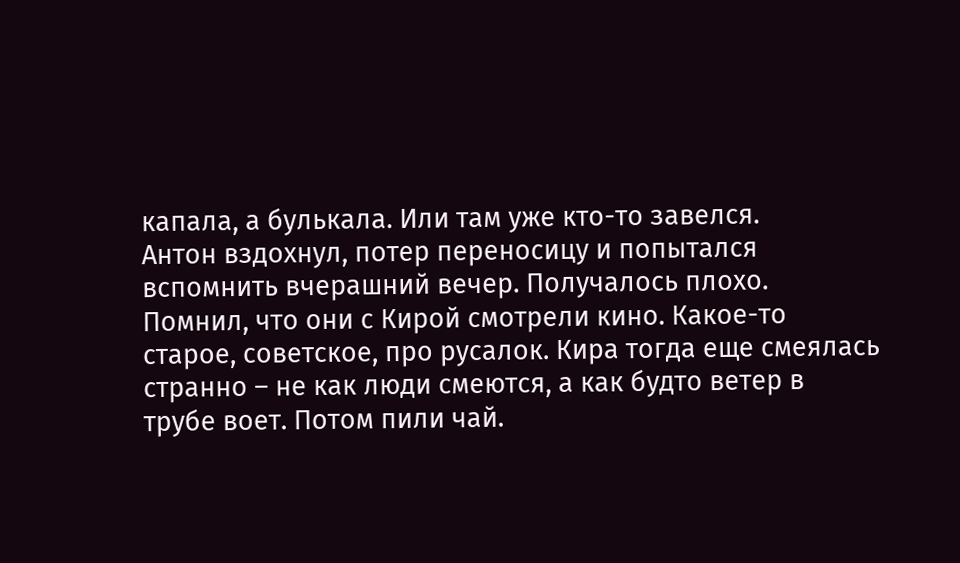капала, а булькала. Или там уже кто-то завелся.
Антон вздохнул, потер переносицу и попытался вспомнить вчерашний вечер. Получалось плохо. Помнил, что они с Кирой смотрели кино. Какое-то старое, советское, про русалок. Кира тогда еще смеялась странно – не как люди смеются, а как будто ветер в трубе воет. Потом пили чай.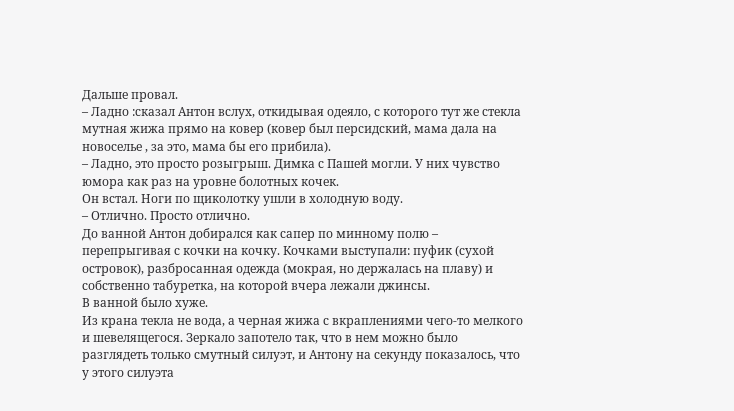Дальше провал.
– Ладно :сказал Антон вслух, откидывая одеяло, с которого тут же стекла мутная жижа прямо на ковер (ковер был персидский, мама дала на новоселье , за это, мама бы его прибила).
– Ладно, это просто розыгрыш. Димка с Пашей могли. У них чувство юмора как раз на уровне болотных кочек.
Он встал. Ноги по щиколотку ушли в холодную воду.
– Отлично. Просто отлично.
До ванной Антон добирался как сапер по минному полю – перепрыгивая с кочки на кочку. Кочками выступали: пуфик (сухой островок), разбросанная одежда (мокрая, но держалась на плаву) и собственно табуретка, на которой вчера лежали джинсы.
В ванной было хуже.
Из крана текла не вода, а черная жижа с вкраплениями чего-то мелкого и шевелящегося. Зеркало запотело так, что в нем можно было разглядеть только смутный силуэт, и Антону на секунду показалось, что у этого силуэта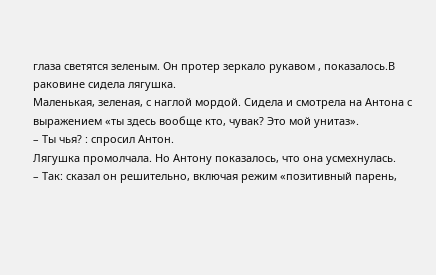глаза светятся зеленым. Он протер зеркало рукавом , показалось.В раковине сидела лягушка.
Маленькая, зеленая, с наглой мордой. Сидела и смотрела на Антона с выражением «ты здесь вообще кто, чувак? Это мой унитаз».
– Ты чья? : спросил Антон.
Лягушка промолчала. Но Антону показалось, что она усмехнулась.
– Так: сказал он решительно, включая режим «позитивный парень,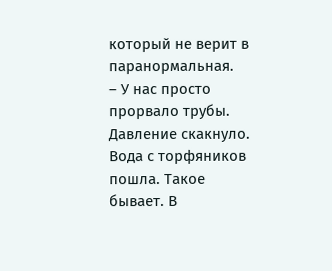который не верит в паранормальная.
– У нас просто прорвало трубы. Давление скакнуло. Вода с торфяников пошла. Такое бывает. В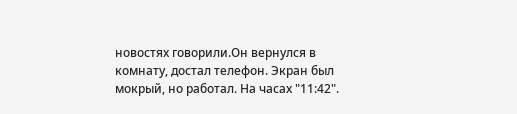новостях говорили.Он вернулся в комнату, достал телефон. Экран был мокрый, но работал. На часах "11:42".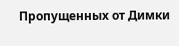Пропущенных от Димки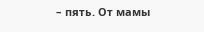– пять. От мамы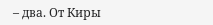– два. От Киры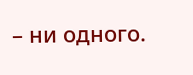– ни одного.